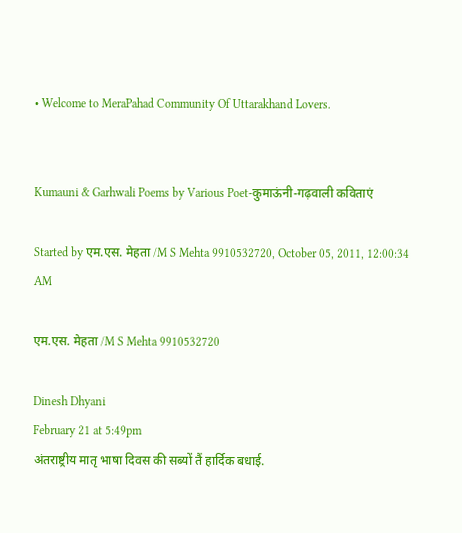• Welcome to MeraPahad Community Of Uttarakhand Lovers.


Kumauni & Garhwali Poems by Various Poet-कुमाऊंनी-गढ़वाली कविताएं

Started by एम.एस. मेहता /M S Mehta 9910532720, October 05, 2011, 12:00:34 AM

एम.एस. मेहता /M S Mehta 9910532720

Dinesh Dhyani
February 21 at 5:49pm
अंतराष्ट्रीय मातृ भाषा दिवस की सब्यों तैं हार्दिक बधाई.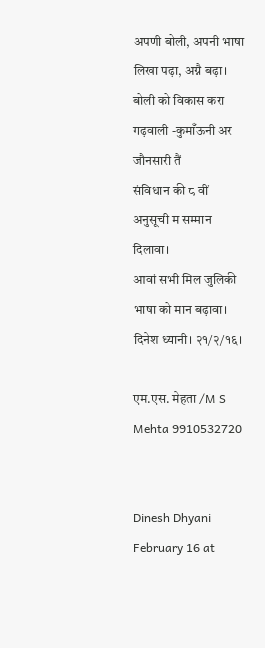अपणी बोली, अपनी भाषा
लिखा पढ़ा, अग्नै बढ़ा।
बोली को विकास करा
गढ़वाली -कुमाँऊनी अर जौनसारी तैं
संविधान की ८ वीं
अनुसूची म सम्मान दिलावा।
आवां सभी मिल जुलिकी
भाषा को मान बढ़ावा।
दिनेश ध्यानी। २१/२/१६।

एम.एस. मेहता /M S Mehta 9910532720


Dinesh Dhyani
February 16 at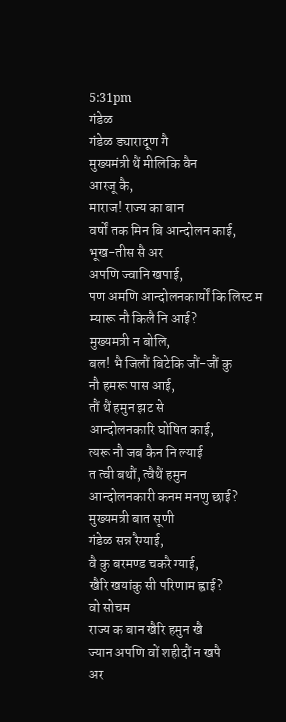5:31pm
गंडेळ
गंडेळ ड्यारादूण गै
मुख्यमंत्री थैं मीलिकि वैन
आरजू कै,
माराज! राज्य का बान
वर्षों तक मिन बि आन्दोलन काई,
भूख-तीस सै अर
अपणि ज्वानि खपाई,
पण अमणि आन्दोलनकार्यों कि लिस्ट म
म्यारू नौ किलै नि आई?
मुख्यमत्री न बोलि,
बल! भै जिलौं बिटेकि जौं-जौं कु
नौ हमरू पास आई,
तौं थैं हमुन झट से
आन्दोलनकारि घोषित काई,
त्यरू नौ जब कैन नि ल्याई
त त्वी बथौं, त्वैथैं हमुन
आन्दोलनकारी कनम मनणु छाई?
मुख्यमत्री बात सूणी
गंडेळ सन्न रैग्याई,
वै कु बरमण्ड चकरै ग्याई,
खैरि खयांकु सी परिणाम ह्वाई?
वो सोचम
राज्य क बान खैरि हमुन खै
ज्यान अपणि वों शहीदौं न खपै
अर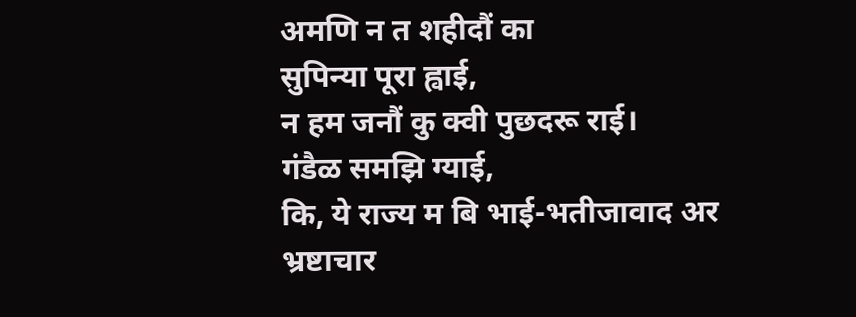अमणि न त शहीदौं का
सुपिन्या पूरा ह्वाई,
न हम जनौं कु क्वी पुछदरू राई।
गंडैळ समझि ग्याई,
कि, ये राज्य म बि भाई-भतीजावाद अर
भ्रष्टाचार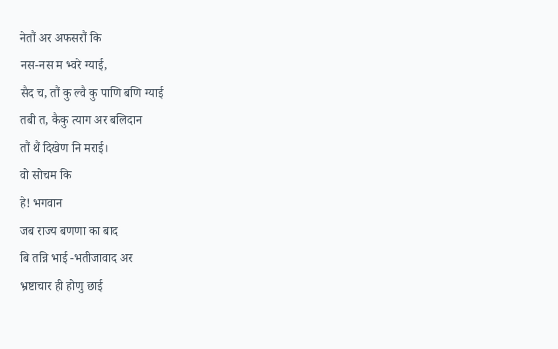नेतौं अर अफसरौं कि
नस-नस म भ्वरे ग्याई,
सैद च, तौं कु ल्वै कु पाणि बणि ग्याई
तबी त, कैकु त्याग अर बलिदान
तौं थैं दिखेण नि मराई।
वो सोचम कि
हे! भगवान
जब राज्य बणणा का बाद
बि तन्नि भाई -भतीजावाद अर
भ्रष्टाचार ही होणु छाई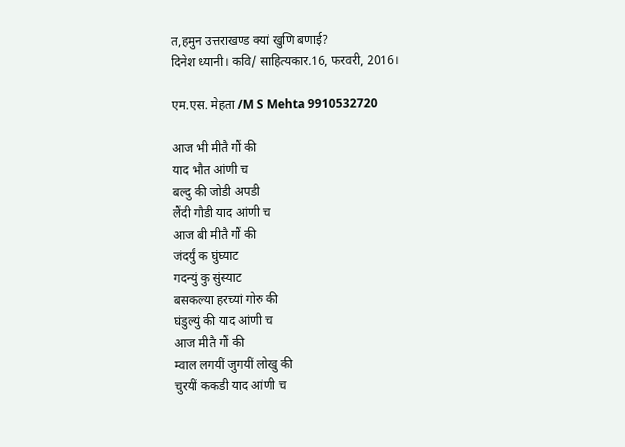त,हमुन उत्तराखण्ड क्यां खुणि बणाई?
दिनेश ध्यानी। कवि/ साहित्यकार.16, फरवरी, 2016।

एम.एस. मेहता /M S Mehta 9910532720

आज भी मीतै गौं की
याद भौत आंणी च
बल्दु की जोडी अपडी
लैंदी गौडी याद आंणी च
आज बी मीतै गौं की
जंदर्युं क घुंघ्याट
गदन्युं कु सुंस्याट
बसकल्या हरच्यां गोरु की
घंडुल्युं की याद आंणी च
आज मीतै गौं की
म्वाल लगयीं जुगयीं लोखु की
चुरयीं ककडी याद आंणी च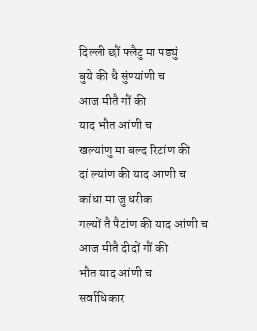दिल्ली छौं फ्लैटु मा पड्युं
बुये की धै सुंण्यांणी च
आज मीतै गौं की
याद भौत आंणी च
खल्यांणु मा बल्द रिटांण की
दां ल्यांण की याद आणी च
कांधा मा जु धरीक
गल्यों तै पैटांण की याद आंणी च
आज मीतै दीदों गौं की
भौत याद आंणी च
सर्वाधिकार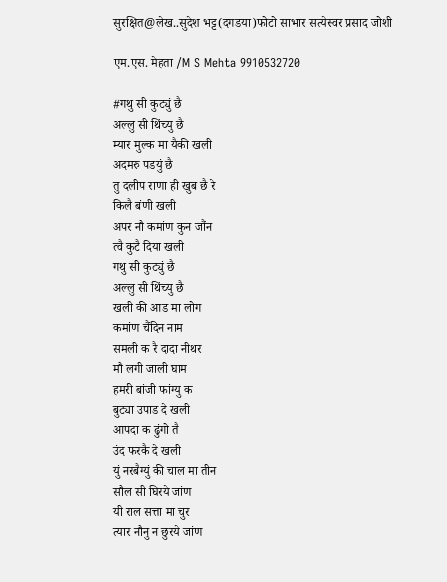सुरक्षित@लेख..सुदेश भट्ट(दगडया)फोटो साभार सत्येस्वर प्रसाद जोशी

एम.एस. मेहता /M S Mehta 9910532720

#गथु सी कुट्युं छै
अल्लु सी थिंच्यु छै
म्यार मुल्क मा यैकी खली
अदमरु पडयुं छै
तु दलीप राणा ही खुब छै रे
किलै बंणी खली
अपर नौ कमांण कुन जौंन
त्वै कुटै दिया खली
गथु सी कुट्युं छै
अल्लु सी थिंच्यु छै
खली की आड मा लोग
कमांण चैंदिन नाम
समली क रै दादा नीथर
मौ लगी जाली घाम
हमरी बांजी फांग्यु क
बुट्या उपाड दे खली
आपदा क ढुंगो तै
उंद फरकै दे खली
युं नरबैग्युं की चाल मा तीन
सौल सी घिरये जांण
यी राल सत्ता मा चुर
त्यार नौनु न छुरये जांण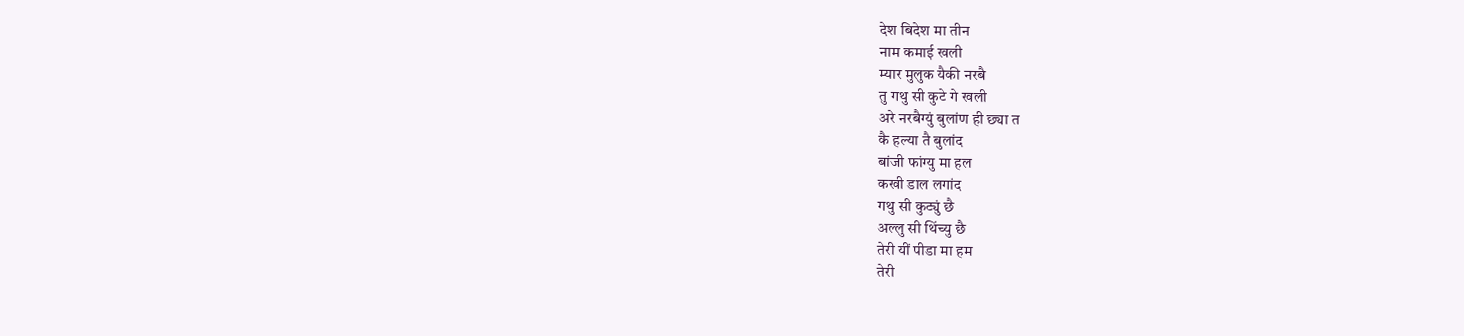देश बिदेश मा तीन
नाम कमाई खली
म्यार मुलुक यैकी नरबै
तु गथु सी कुटे गे खली
अरे नरबैग्युं बुलांण ही छ्या त
कै हल्या तै बुलांद
बांजी फांग्यु मा हल
कखी डाल लगांद
गथु सी कुट्युं छै
अल्लु सी थिंच्यु छै
तेरी यीं पीडा मा हम
तेरी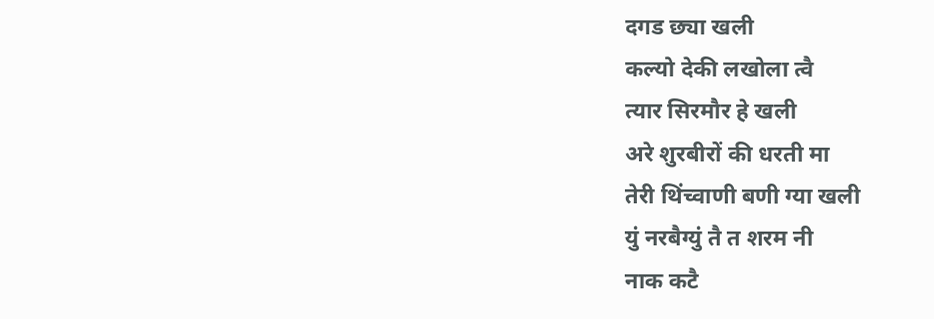दगड छ्या खली
कल्यो देकी लखोला त्वै
त्यार सिरमौर हे खली
अरे शुरबीरों की धरती मा
तेरी थिंच्वाणी बणी ग्या खली
युं नरबैग्युं तै त शरम नी
नाक कटै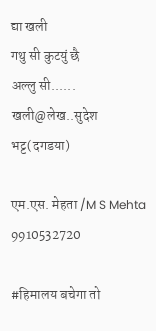द्या खली
गथु सी कुटयुं छै
अल्लु सी......
खली@लेख..सुदेश भट्ट(दगडया)

एम.एस. मेहता /M S Mehta 9910532720

#हिमालय बचेगा तो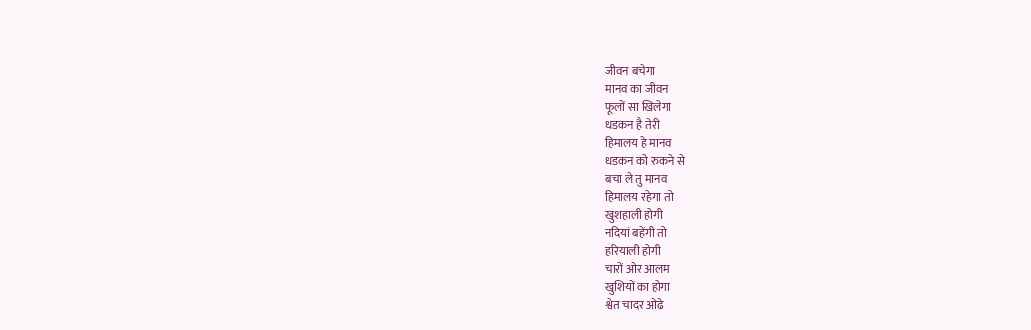जीवन बचेगा
मानव का जीवन
फूलों सा खिलेगा
धडकन है तेरी
हिमालय हे मानव
धडकन को रुकने से
बचा ले तु मानव
हिमालय रहेगा तो
खुशहाली होगी
नदियां बहेंगी तो
हरियाली होगी
चारों ओर आलम
खुशियों का होगा
श्वेत चादर ओढे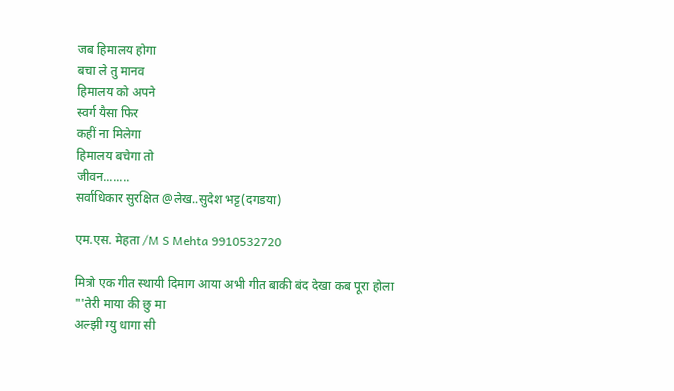जब हिमालय होगा
बचा ले तु मानव
हिमालय को अपने
स्वर्ग यैसा फिर
कहीं ना मिलेगा
हिमालय बचेगा तो
जीवन........
सर्वाधिकार सुरक्षित @लेख..सुदेश भट्ट(दगडया)

एम.एस. मेहता /M S Mehta 9910532720

मित्रो एक गीत स्थायी दिमाग आया अभी गीत बाकी बंद देखा कब पूरा होला
"'तेरी माया की छु मा
अल्झी ग्यु धागा सी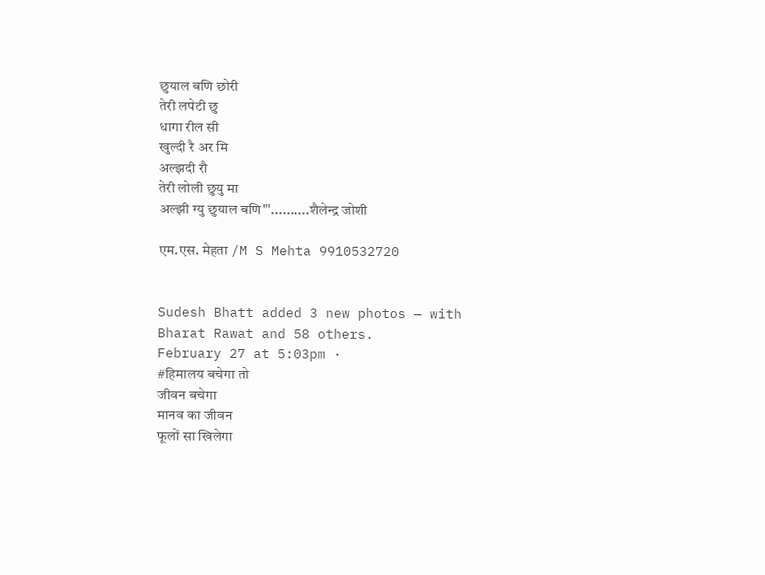छुयाल बणि छोरी
तेरी लपेटी छु
धागा रील सी
खुल्दी रै अर मि
अल्झदी रौ
तेरी लोली छुयु मा
अल्झी ग्यु छुयाल बणि"'..........शैलेन्द्र जोशी

एम.एस. मेहता /M S Mehta 9910532720


Sudesh Bhatt added 3 new photos — with Bharat Rawat and 58 others.
February 27 at 5:03pm ·
#हिमालय बचेगा तो
जीवन बचेगा
मानव का जीवन
फूलों सा खिलेगा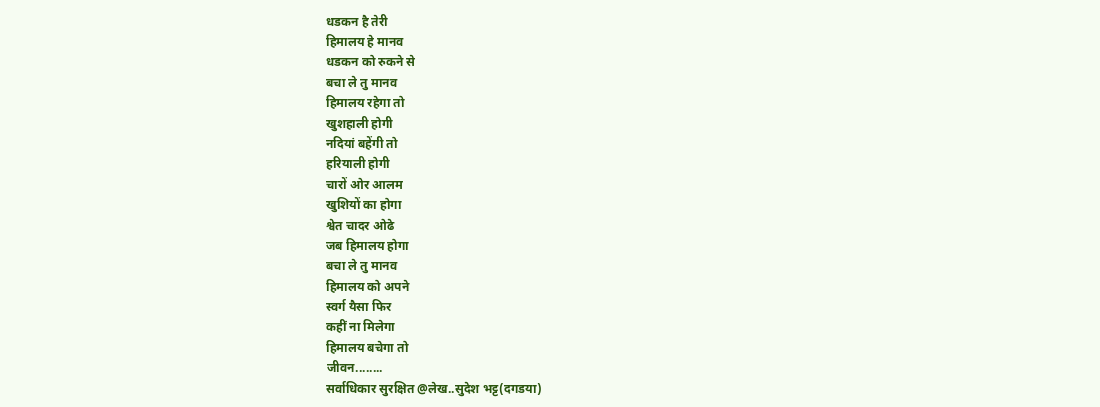धडकन है तेरी
हिमालय हे मानव
धडकन को रुकने से
बचा ले तु मानव
हिमालय रहेगा तो
खुशहाली होगी
नदियां बहेंगी तो
हरियाली होगी
चारों ओर आलम
खुशियों का होगा
श्वेत चादर ओढे
जब हिमालय होगा
बचा ले तु मानव
हिमालय को अपने
स्वर्ग यैसा फिर
कहीं ना मिलेगा
हिमालय बचेगा तो
जीवन........
सर्वाधिकार सुरक्षित @लेख..सुदेश भट्ट(दगडया)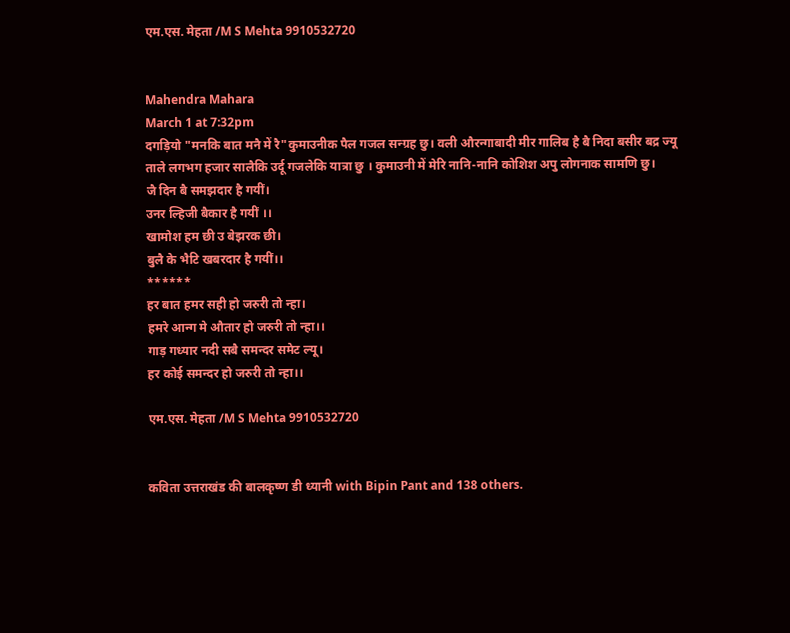एम.एस. मेहता /M S Mehta 9910532720


Mahendra Mahara
March 1 at 7:32pm
दगड़ियो "मनकि बात मनै में रै"कुमाउनीक पैल गजल सन्ग्रह छु। वली औरन्गाबादी मीर गालिब है बै निदा बसीर बद्र ज्यू ताले लगभग हजार सालैकि उर्दू गजलेकि यात्रा छु । कुमाउनी में मेरि नानि-नानि कोशिश अपु लोगनाक सामणि छु।
जै दिन बै समझदार है गयीं।
उनर ल्हिजी बैकार है गयीं ।।
खामोश हम छी उ बेझरक छी।
बुलै के भैटि खबरदार है गयीं।।
******
हर बात हमर सही हो जरुरी तो न्हा।
हमरे आन्ग मे औतार हो जरुरी तो न्हा।।
गाड़ गध्यार नदी सबै समन्दर समेट ल्यू।
हर कोई समन्दर हो जरुरी तो न्हा।।

एम.एस. मेहता /M S Mehta 9910532720


कविता उत्तराखंड की बालकृष्ण डी ध्यानी with Bipin Pant and 138 others.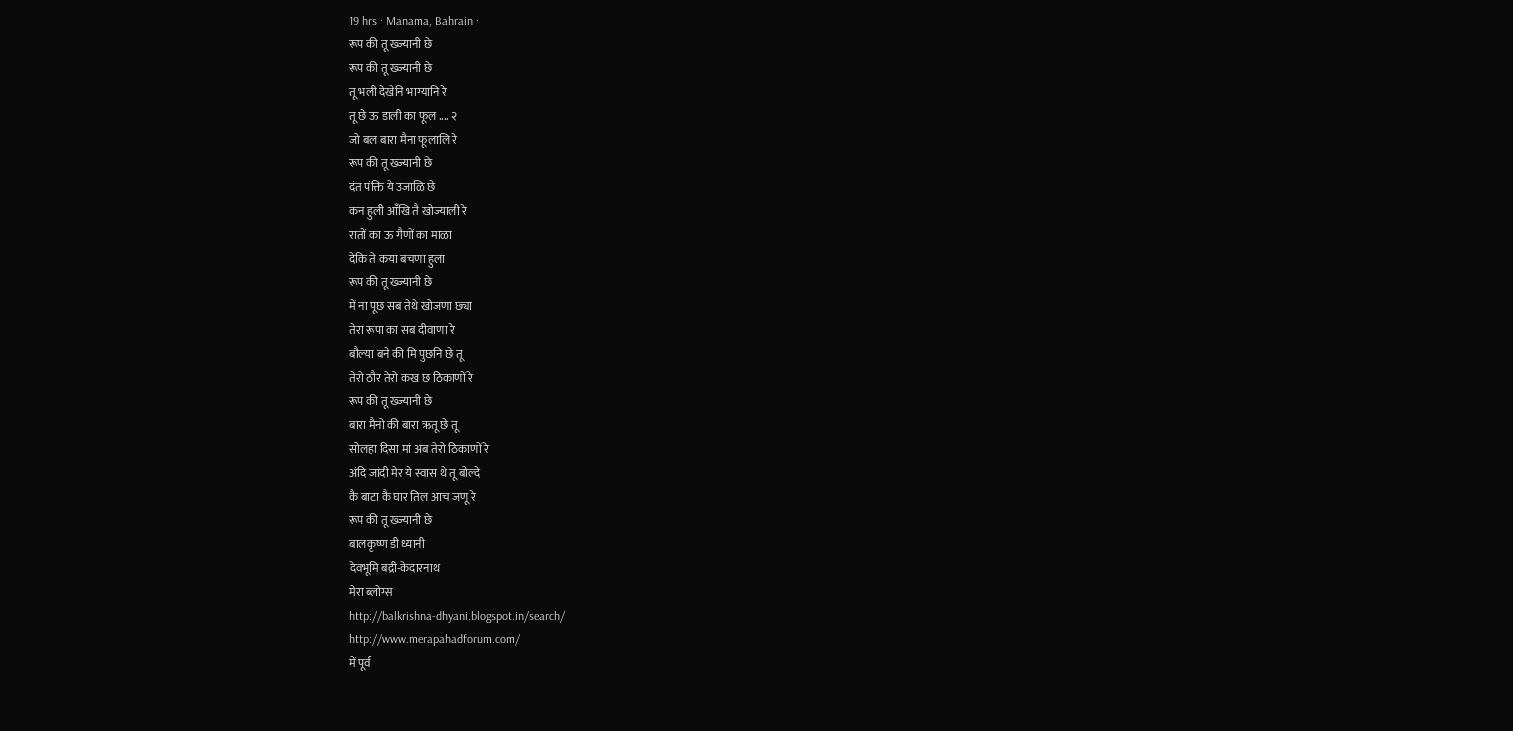19 hrs · Manama, Bahrain ·
रूप की तू ख्ज्यानी छे
रूप की तू ख्ज्यानी छे
तू भली देखेनि भाग्यानि रे
तू छे ऊ डाली का फूल .... २
जो बल बारा मैना फूलालि रे
रूप की तू ख्ज्यानी छे
दंत पंक्ति ये उजाळि छे
कन हुली आँखि तै खोज्याली रे
रातों का ऊ गैणों का माळा
देकि ते कया बचणा हुला
रूप की तू ख्ज्यानी छे
में ना पूछ सब तेथे खोजणा छ्या
तेरा रूपा का सब दीवाणा रे
बौल्या बने की मि पुछनि छे तू
तेरो ठौर तेरो कख छ ठिकाणों रे
रूप की तू ख्ज्यानी छे
बारा मैनो की बारा ऋतू छे तू
सोलहा दिसा मां अब तेरो ठिकाणों रे
अंदि जांदी मेर ये स्वास थे तू बोल्दे
कै बाटा कै घार तिल आच जणू रे
रूप की तू ख्ज्यानी छे
बालकृष्ण डी ध्यानी
देवभूमि बद्री-केदारनाथ
मेरा ब्लोग्स
http://balkrishna-dhyani.blogspot.in/search/
http://www.merapahadforum.com/
में पूर्व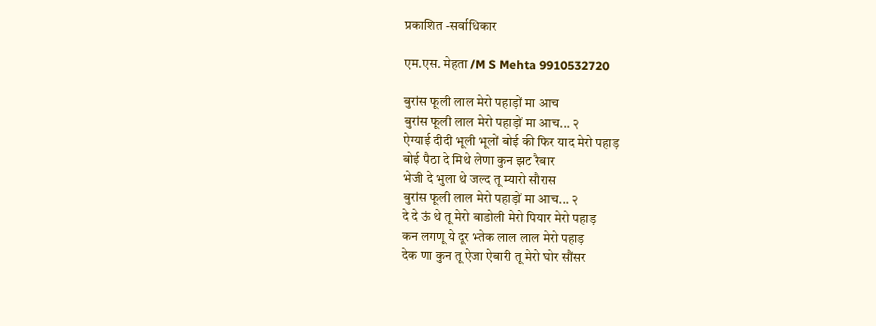प्रकाशित -सर्वाधिकार

एम.एस. मेहता /M S Mehta 9910532720

बुरांस फूली लाल मेरो पहाड़ों मा आच
बुरांस फूली लाल मेरो पहाड़ों मा आच... २
ऐग्याई दीदी भूली भूलों बोई की फिर याद मेरो पहाड़
बोई पैठा दे मिथे लेणा कुन झट रैबार
भेजी दे भुला थे जल्द तू म्यारो सौरास
बुरांस फूली लाल मेरो पहाड़ों मा आच... २
दे दे ऊं थे तू मेरो बाडोली मेरो पियार मेरो पहाड़
कन लगणू ये दूर भ्तेक लाल लाल मेरो पहाड़
देक णा कुन तू ऐजा ऐबारी तू मेरो घोर सौंसर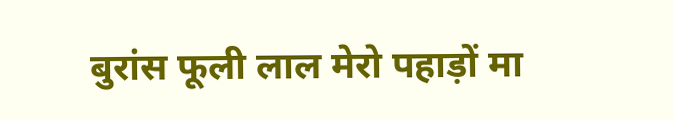बुरांस फूली लाल मेरो पहाड़ों मा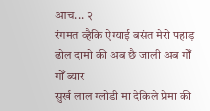आच... २
रंगमत व्हैकि ऐग्याई बसंत मेरो पहाड़
ढोल दामो की अब छै जाली अब गोँ गोँ ब्यार
सुर्ख लाल ग्लोडी मा देकिले प्रेमा की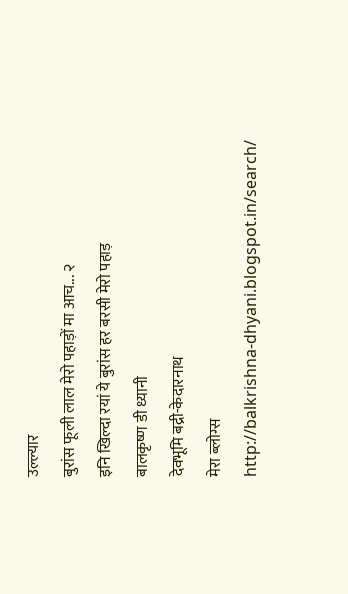उल्ल्यार
बुरांस फूली लाल मेरो पहाड़ों मा आच... २
इनि खिल्दा रयां ये बुरांस हर बरसी मेरो पहाड़
बालकृष्ण डी ध्यानी
देवभूमि बद्री-केदारनाथ
मेरा ब्लोग्स
http://balkrishna-dhyani.blogspot.in/search/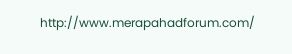http://www.merapahadforum.com/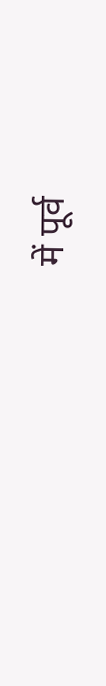में पूर्व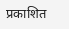प्रकाशित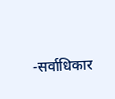-सर्वाधिकार